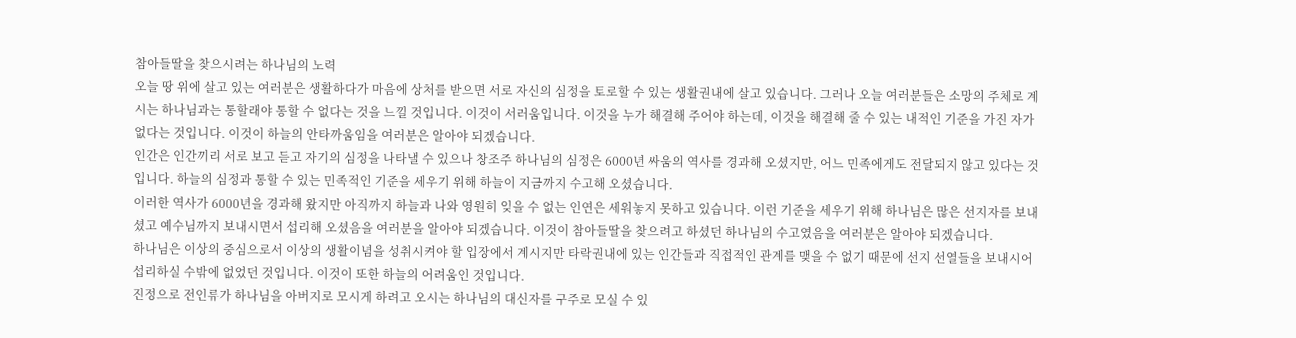참아들딸을 찾으시려는 하나님의 노력
오늘 땅 위에 살고 있는 여러분은 생활하다가 마음에 상처를 받으면 서로 자신의 심정을 토로할 수 있는 생활권내에 살고 있습니다. 그러나 오늘 여러분들은 소망의 주체로 계시는 하나님과는 통할래야 통할 수 없다는 것을 느낄 것입니다. 이것이 서러움입니다. 이것을 누가 해결해 주어야 하는데, 이것을 해결해 줄 수 있는 내적인 기준을 가진 자가 없다는 것입니다. 이것이 하늘의 안타까움임을 여러분은 알아야 되겠습니다.
인간은 인간끼리 서로 보고 듣고 자기의 심정을 나타낼 수 있으나 창조주 하나님의 심정은 6000년 싸움의 역사를 경과해 오셨지만, 어느 민족에게도 전달되지 않고 있다는 것입니다. 하늘의 심정과 통할 수 있는 민족적인 기준을 세우기 위해 하늘이 지금까지 수고해 오셨습니다.
이러한 역사가 6000년을 경과해 왔지만 아직까지 하늘과 나와 영원히 잊을 수 없는 인연은 세워놓지 못하고 있습니다. 이런 기준을 세우기 위해 하나님은 많은 선지자를 보내셨고 예수님까지 보내시면서 섭리해 오셨음을 여러분을 알아야 되겠습니다. 이것이 참아들딸을 찾으려고 하셨던 하나님의 수고였음을 여러분은 알아야 되겠습니다.
하나님은 이상의 중심으로서 이상의 생활이념을 성취시켜야 할 입장에서 계시지만 타락권내에 있는 인간들과 직접적인 관계를 맺을 수 없기 때문에 선지 선열들을 보내시어 섭리하실 수밖에 없었던 것입니다. 이것이 또한 하늘의 어려움인 것입니다.
진정으로 전인류가 하나님을 아버지로 모시게 하려고 오시는 하나님의 대신자를 구주로 모실 수 있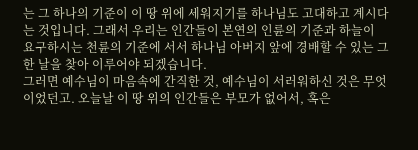는 그 하나의 기준이 이 땅 위에 세워지기를 하나님도 고대하고 계시다는 것입니다. 그래서 우리는 인간들이 본연의 인륜의 기준과 하늘이 요구하시는 천륜의 기준에 서서 하나님 아버지 앞에 경배할 수 있는 그 한 날을 찾아 이루어야 되겠습니다.
그러면 예수님이 마음속에 간직한 것, 예수님이 서러워하신 것은 무엇이었던고. 오늘날 이 땅 위의 인간들은 부모가 없어서, 혹은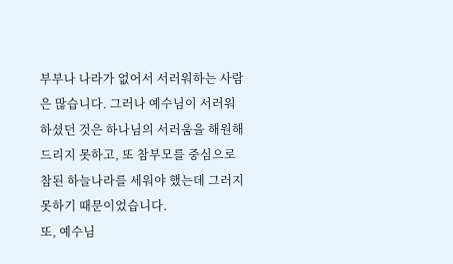부부나 나라가 없어서 서러워하는 사람은 많습니다. 그러나 예수님이 서러워하셨던 것은 하나님의 서러움을 해원해 드리지 못하고, 또 참부모를 중심으로 참된 하늘나라를 세워야 했는데 그러지 못하기 때문이었습니다.
또, 예수님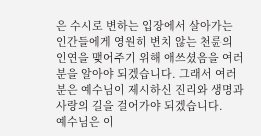은 수시로 변하는 입장에서 살아가는 인간들에게 영원히 변치 않는 천륜의 인연을 맺어주기 위해 애쓰셨음을 여러분을 알아야 되겠습니다. 그래서 여러분은 예수님이 제시하신 진리와 생명과 사랑의 길을 걸어가야 되겠습니다.
예수님은 이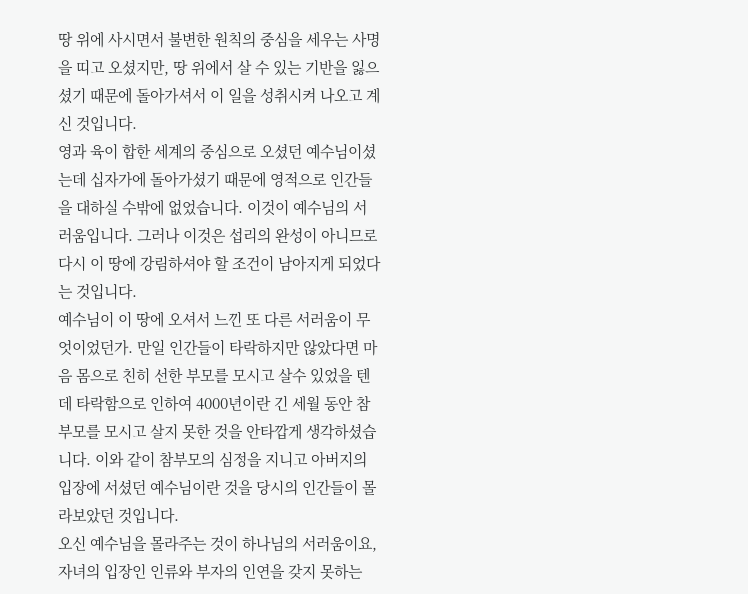땅 위에 사시면서 불변한 원칙의 중심을 세우는 사명을 띠고 오셨지만, 땅 위에서 살 수 있는 기반을 잃으셨기 때문에 돌아가셔서 이 일을 성취시켜 나오고 계신 것입니다.
영과 육이 합한 세계의 중심으로 오셨던 예수님이셨는데 십자가에 돌아가셨기 때문에 영적으로 인간들을 대하실 수밖에 없었습니다. 이것이 예수님의 서러움입니다. 그러나 이것은 섭리의 완성이 아니므로 다시 이 땅에 강림하셔야 할 조건이 남아지게 되었다는 것입니다.
예수님이 이 땅에 오셔서 느낀 또 다른 서러움이 무엇이었던가. 만일 인간들이 타락하지만 않았다면 마음 몸으로 친히 선한 부모를 모시고 살수 있었을 텐데 타락함으로 인하여 4000년이란 긴 세월 동안 참부모를 모시고 살지 못한 것을 안타깝게 생각하셨습니다. 이와 같이 참부모의 심정을 지니고 아버지의 입장에 서셨던 예수님이란 것을 당시의 인간들이 몰라보았던 것입니다.
오신 예수님을 몰라주는 것이 하나님의 서러움이요, 자녀의 입장인 인류와 부자의 인연을 갖지 못하는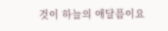것이 하늘의 애달픔이요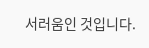서러움인 것입니다.